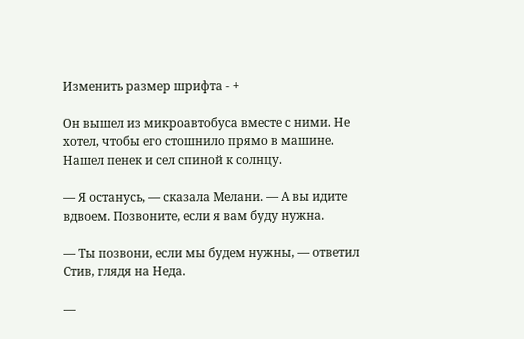Изменить размер шрифта - +

Он вышел из микроавтобуса вместе с ними. Не хотел, чтобы его стошнило прямо в машине. Нашел пенек и сел спиной к солнцу.

— Я останусь, — сказала Мелани. — А вы идите вдвоем. Позвоните, если я вам буду нужна.

— Ты позвони, если мы будем нужны, — ответил Стив, глядя на Неда.

—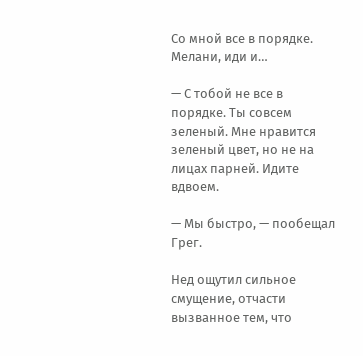Со мной все в порядке. Мелани, иди и…

— С тобой не все в порядке. Ты совсем зеленый. Мне нравится зеленый цвет, но не на лицах парней. Идите вдвоем.

— Мы быстро, — пообещал Грег.

Нед ощутил сильное смущение, отчасти вызванное тем, что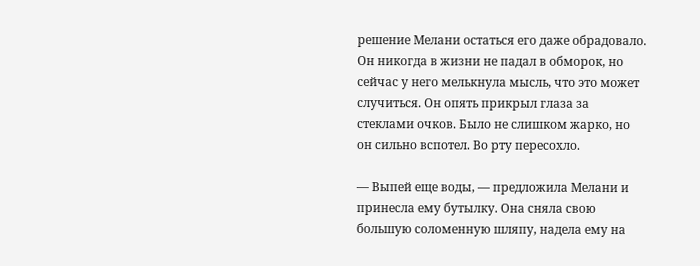решение Мелани остаться его даже обрадовало. Он никогда в жизни не падал в обморок, но сейчас у него мелькнула мысль, что это может случиться. Он опять прикрыл глаза за стеклами очков. Было не слишком жарко, но он сильно вспотел. Во рту пересохло.

— Выпей еще воды, — предложила Мелани и принесла ему бутылку. Она сняла свою большую соломенную шляпу, надела ему на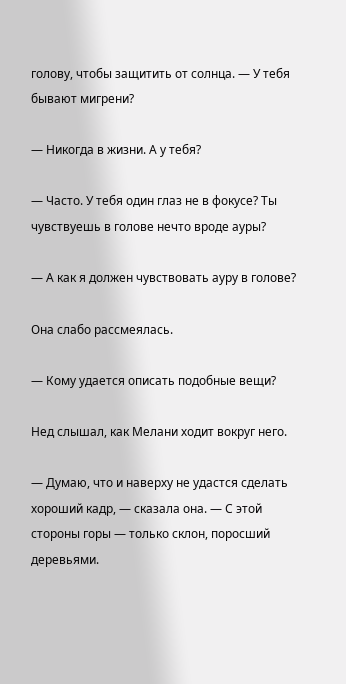голову, чтобы защитить от солнца. — У тебя бывают мигрени?

— Никогда в жизни. А у тебя?

— Часто. У тебя один глаз не в фокусе? Ты чувствуешь в голове нечто вроде ауры?

— А как я должен чувствовать ауру в голове?

Она слабо рассмеялась.

— Кому удается описать подобные вещи?

Нед слышал, как Мелани ходит вокруг него.

— Думаю, что и наверху не удастся сделать хороший кадр, — сказала она. — С этой стороны горы — только склон, поросший деревьями.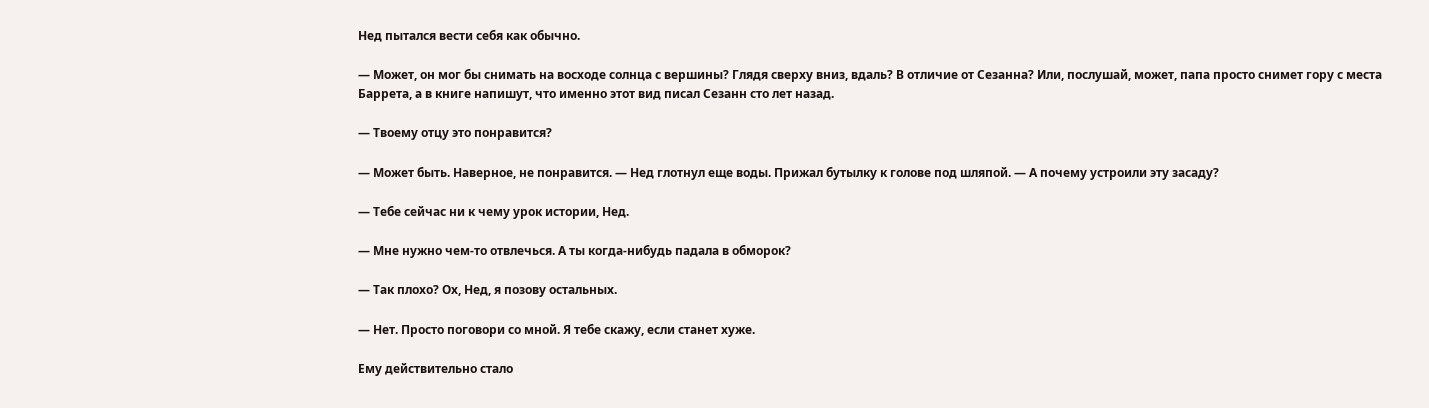Нед пытался вести себя как обычно.

— Может, он мог бы снимать на восходе солнца с вершины? Глядя сверху вниз, вдаль? В отличие от Сезанна? Или, послушай, может, папа просто снимет гору с места Баррета, а в книге напишут, что именно этот вид писал Сезанн сто лет назад.

— Твоему отцу это понравится?

— Может быть. Наверное, не понравится. — Нед глотнул еще воды. Прижал бутылку к голове под шляпой. — А почему устроили эту засаду?

— Тебе сейчас ни к чему урок истории, Нед.

— Мне нужно чем-то отвлечься. А ты когда-нибудь падала в обморок?

— Так плохо? Ох, Нед, я позову остальных.

— Нет. Просто поговори со мной. Я тебе скажу, если станет хуже.

Ему действительно стало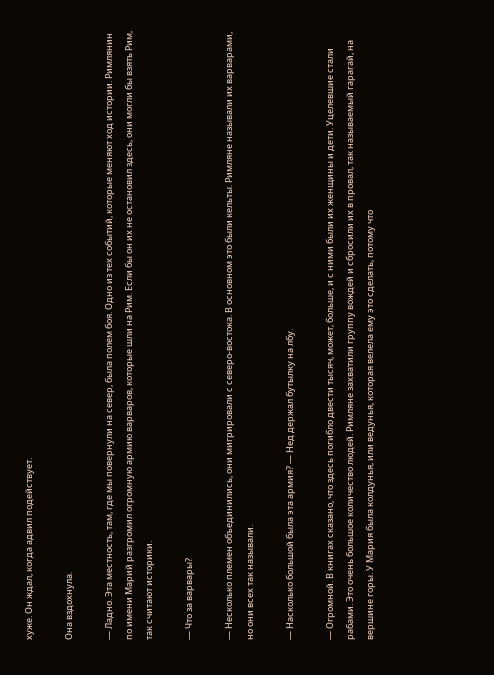хуже. Он ждал, когда адвил подействует.

Она вздохнула.

— Ладно. Эта местность, там, где мы повернули на север, была полем боя. Одно из тех событий, которые меняют ход истории. Римлянин по имени Марий разгромил огромную армию варваров, которые шли на Рим. Если бы он их не остановил здесь, они могли бы взять Рим, так считают историки.

— Что за варвары?

— Несколько племен объединились, они мигрировали с северо-востока. В основном это были кельты. Римляне называли их варварами, но они всех так называли.

— Насколько большой была эта армия? — Нед держал бутылку на лбу.

— Огромной. В книгах сказано, что здесь погибло двести тысяч, может, больше, и с ними были их женщины и дети. Уцелевшие стали рабами. Это очень большое количество людей. Римляне захватили группу вождей и сбросили их в провал, так называемый гарагай, на вершине горы. У Мария была колдунья, или ведунья, которая велела ему это сделать, потому что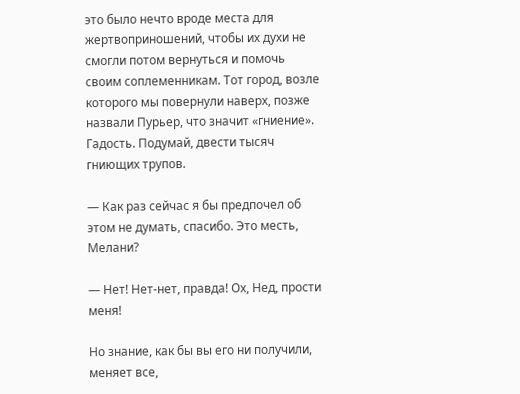это было нечто вроде места для жертвоприношений, чтобы их духи не смогли потом вернуться и помочь своим соплеменникам. Тот город, возле которого мы повернули наверх, позже назвали Пурьер, что значит «гниение». Гадость. Подумай, двести тысяч гниющих трупов.

— Как раз сейчас я бы предпочел об этом не думать, спасибо. Это месть, Мелани?

— Нет! Нет-нет, правда! Ох, Нед, прости меня!

Но знание, как бы вы его ни получили, меняет все,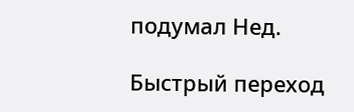подумал Нед.

Быстрый переход